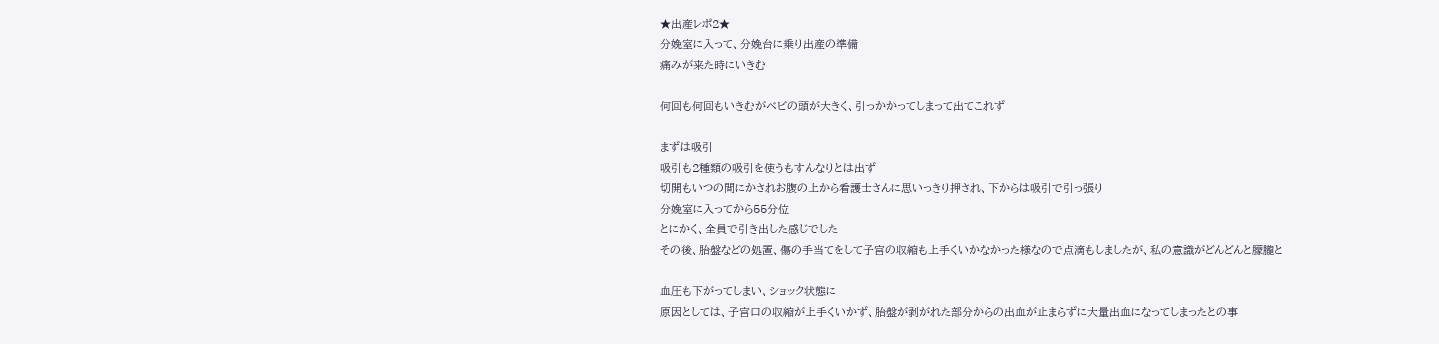★出産レポ2★
分娩室に入って、分娩台に乗り出産の準備
痛みが来た時にいきむ

何回も何回もいきむがベビの頭が大きく、引っかかってしまって出てこれず

まずは吸引
吸引も2種類の吸引を使うもすんなりとは出ず
切開もいつの間にかされお腹の上から看護士さんに思いっきり押され、下からは吸引で引っ張り
分娩室に入ってから55分位
とにかく、全員で引き出した感じでした
その後、胎盤などの処置、傷の手当てをして子宮の収縮も上手くいかなかった様なので点滴もしましたが、私の意識がどんどんと朦朧と

血圧も下がってしまい、ショック状態に
原因としては、子宮口の収縮が上手くいかず、胎盤が剥がれた部分からの出血が止まらずに大量出血になってしまったとの事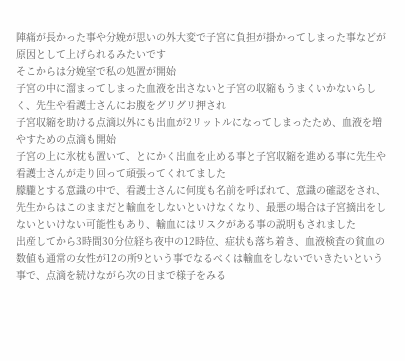陣痛が長かった事や分娩が思いの外大変で子宮に負担が掛かってしまった事などが原因として上げられるみたいです
そこからは分娩室で私の処置が開始
子宮の中に溜まってしまった血液を出さないと子宮の収縮もうまくいかないらしく、先生や看護士さんにお腹をグリグリ押され
子宮収縮を助ける点滴以外にも出血が2リットルになってしまったため、血液を増やすための点滴も開始
子宮の上に氷枕も置いて、とにかく出血を止める事と子宮収縮を進める事に先生や看護士さんが走り回って頑張ってくれてました
朦朧とする意識の中で、看護士さんに何度も名前を呼ばれて、意識の確認をされ、先生からはこのままだと輸血をしないといけなくなり、最悪の場合は子宮摘出をしないといけない可能性もあり、輸血にはリスクがある事の説明もされました
出産してから3時間30分位経ち夜中の12時位、症状も落ち着き、血液検査の貧血の数値も通常の女性が12の所9という事でなるべくは輸血をしないでいきたいという事で、点滴を続けながら次の日まで様子をみる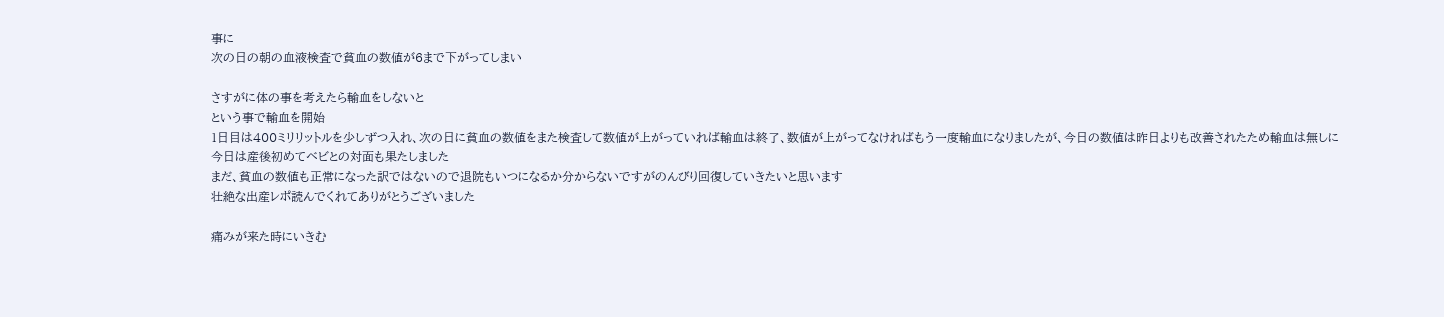事に
次の日の朝の血液検査で貧血の数値が6まで下がってしまい

さすがに体の事を考えたら輸血をしないと
という事で輸血を開始
1日目は400ミリリットルを少しずつ入れ、次の日に貧血の数値をまた検査して数値が上がっていれば輸血は終了、数値が上がってなければもう一度輸血になりましたが、今日の数値は昨日よりも改善されたため輸血は無しに
今日は産後初めてベビとの対面も果たしました
まだ、貧血の数値も正常になった訳ではないので退院もいつになるか分からないですがのんびり回復していきたいと思います
壮絶な出産レポ読んでくれてありがとうございました

痛みが来た時にいきむ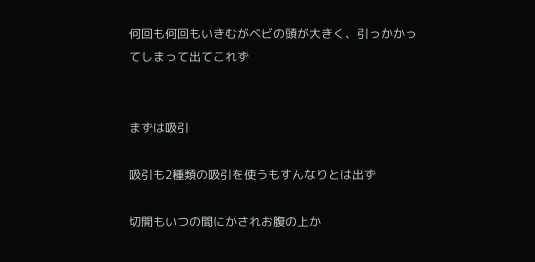何回も何回もいきむがベビの頭が大きく、引っかかってしまって出てこれず


まずは吸引

吸引も2種類の吸引を使うもすんなりとは出ず

切開もいつの間にかされお腹の上か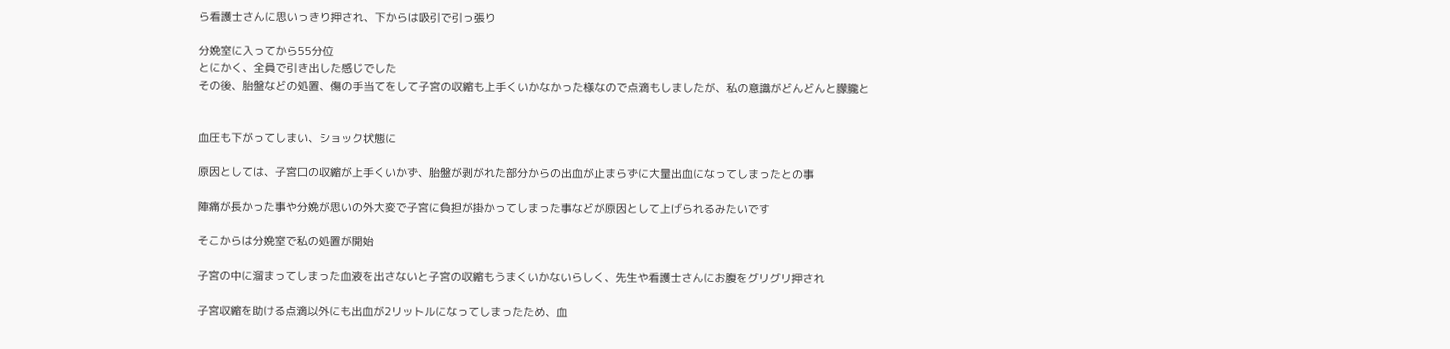ら看護士さんに思いっきり押され、下からは吸引で引っ張り

分娩室に入ってから55分位
とにかく、全員で引き出した感じでした
その後、胎盤などの処置、傷の手当てをして子宮の収縮も上手くいかなかった様なので点滴もしましたが、私の意識がどんどんと朦朧と


血圧も下がってしまい、ショック状態に

原因としては、子宮口の収縮が上手くいかず、胎盤が剥がれた部分からの出血が止まらずに大量出血になってしまったとの事

陣痛が長かった事や分娩が思いの外大変で子宮に負担が掛かってしまった事などが原因として上げられるみたいです

そこからは分娩室で私の処置が開始

子宮の中に溜まってしまった血液を出さないと子宮の収縮もうまくいかないらしく、先生や看護士さんにお腹をグリグリ押され

子宮収縮を助ける点滴以外にも出血が2リットルになってしまったため、血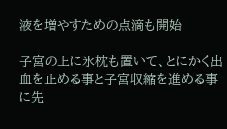液を増やすための点滴も開始

子宮の上に氷枕も置いて、とにかく出血を止める事と子宮収縮を進める事に先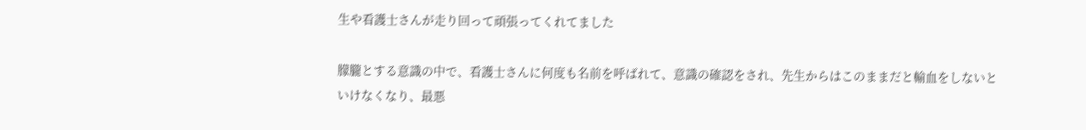生や看護士さんが走り回って頑張ってくれてました

朦朧とする意識の中で、看護士さんに何度も名前を呼ばれて、意識の確認をされ、先生からはこのままだと輸血をしないといけなくなり、最悪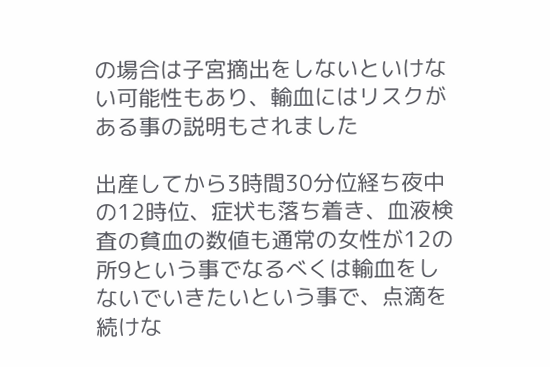の場合は子宮摘出をしないといけない可能性もあり、輸血にはリスクがある事の説明もされました

出産してから3時間30分位経ち夜中の12時位、症状も落ち着き、血液検査の貧血の数値も通常の女性が12の所9という事でなるべくは輸血をしないでいきたいという事で、点滴を続けな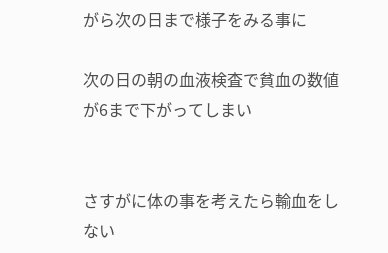がら次の日まで様子をみる事に

次の日の朝の血液検査で貧血の数値が6まで下がってしまい


さすがに体の事を考えたら輸血をしない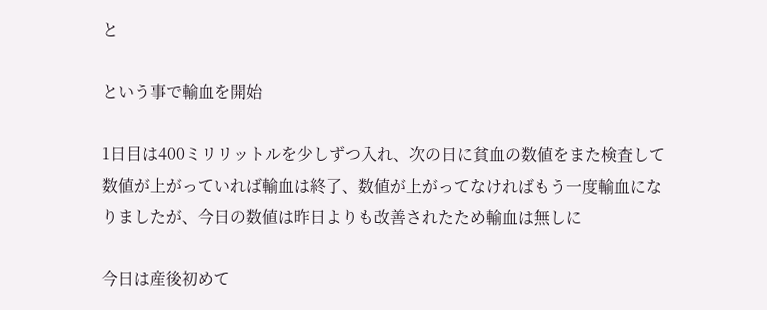と

という事で輸血を開始

1日目は400ミリリットルを少しずつ入れ、次の日に貧血の数値をまた検査して数値が上がっていれば輸血は終了、数値が上がってなければもう一度輸血になりましたが、今日の数値は昨日よりも改善されたため輸血は無しに

今日は産後初めて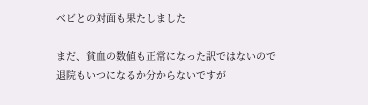ベビとの対面も果たしました

まだ、貧血の数値も正常になった訳ではないので退院もいつになるか分からないですが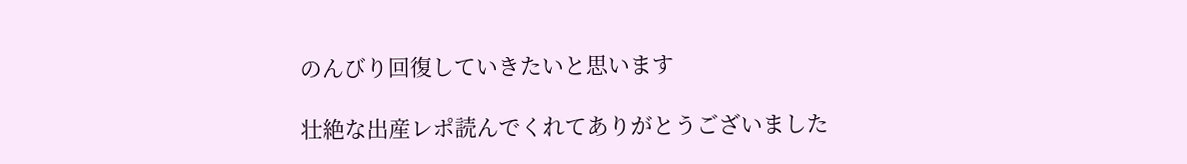のんびり回復していきたいと思います

壮絶な出産レポ読んでくれてありがとうございました